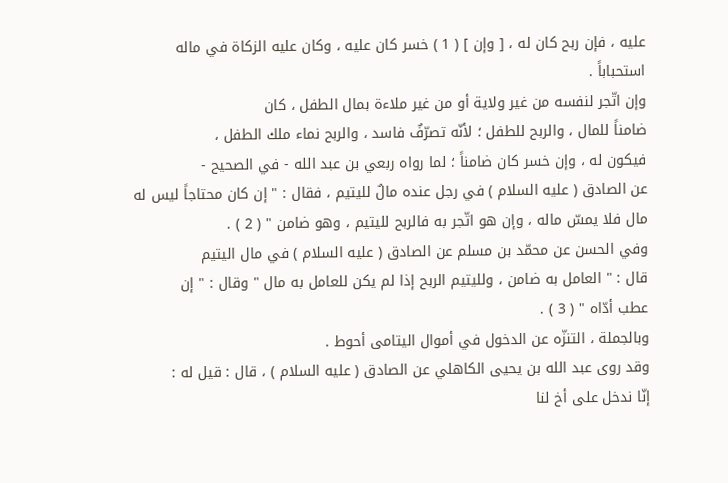عليه ، فإن ربح كان له ، [ وإن ] ( 1 ) خسر كان عليه ، وكان عليه الزكاة في ماله
استحباباً .
وإن اتّجر لنفسه من غير ولاية أو من غير ملاءة بمال الطفل ، كان
ضامناً للمال ، والربح للطفل ؛ لأنّه تصرّفٌ فاسد ، والربح نماء ملك الطفل ،
فيكون له ، وإن خسر كان ضامناً ؛ لما رواه ربعي بن عبد الله - في الصحيح -
عن الصادق ( عليه السلام ) في رجل عنده مالٌ لليتيم ، فقال : " إن كان محتاجاً ليس له
مال فلا يمسّ ماله ، وإن هو اتّجر به فالربح لليتيم ، وهو ضامن " ( 2 ) .
وفي الحسن عن محمّد بن مسلم عن الصادق ( عليه السلام ) في مال اليتيم
قال : " العامل به ضامن ، ولليتيم الربح إذا لم يكن للعامل به مال " وقال : " إن
عطب أدّاه " ( 3 ) .
وبالجملة ، التنزّه عن الدخول في أموال اليتامى أحوط .
وقد روى عبد الله بن يحيى الكاهلي عن الصادق ( عليه السلام ) ، قال : قيل له :
إنّا ندخل على أخ لنا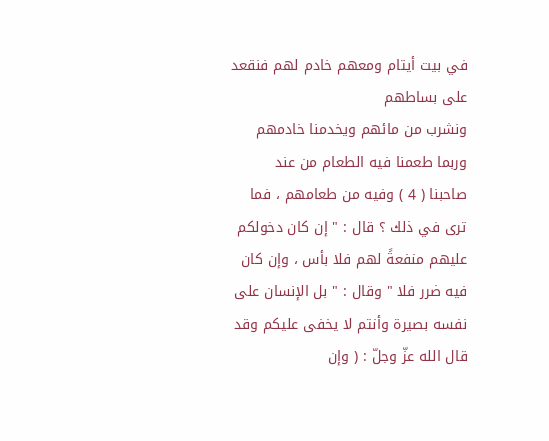في بيت أيتام ومعهم خادم لهم فنقعد على بساطهم
ونشرب من مائهم ويخدمنا خادمهم وربما طعمنا فيه الطعام من عند
صاحبنا ( 4 ) وفيه من طعامهم ، فما ترى في ذلك ؟ قال : " إن كان دخولكم
عليهم منفعةً لهم فلا بأس ، وإن كان فيه ضرر فلا " وقال : " بل الإنسان على
نفسه بصيرة وأنتم لا يخفى عليكم وقد قال الله عزّ وجلّ : ( وإن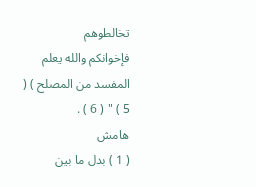تخالطوهم
فإخوانكم والله يعلم المفسد من المصلح ) ( 5 ) " ( 6 ) .
هامش
( 1 ) بدل ما بين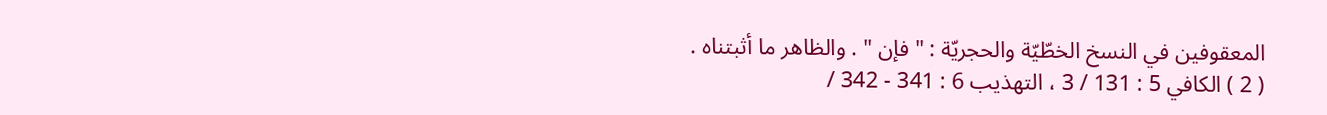المعقوفين في النسخ الخطّيّة والحجريّة : " فإن " . والظاهر ما أثبتناه .
( 2 ) الكافي 5 : 131 / 3 ، التهذيب 6 : 341 - 342 /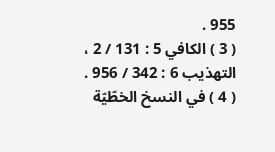955 .
( 3 ) الكافي 5 : 131 / 2 ، التهذيب 6 : 342 / 956 .
( 4 ) في النسخ الخطّيّة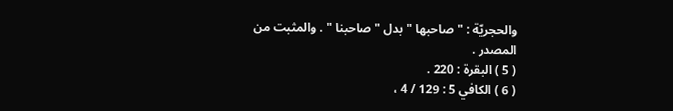والحجريّة : " صاحبها " بدل " صاحبنا " . والمثبت من المصدر .
( 5 ) البقرة : 220 .
( 6 ) الكافي 5 : 129 / 4 ،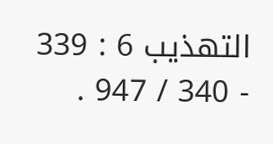التهذيب 6 : 339 - 340 / 947 .